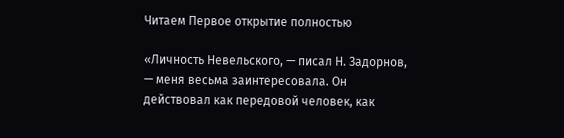Читаем Первое открытие полностью

«Личность Невельского, — писал Н. Задорнов, — меня весьма заинтересовала. Он действовал как передовой человек, как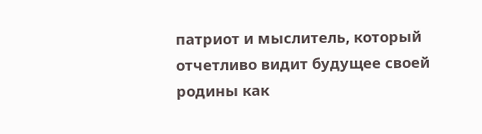патриот и мыслитель, который отчетливо видит будущее своей родины как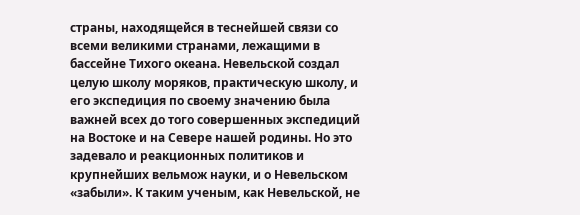страны, находящейся в теснейшей связи со всеми великими странами, лежащими в бассейне Тихого океана. Невельской создал целую школу моряков, практическую школу, и его экспедиция по своему значению была важней всех до того совершенных экспедиций на Востоке и на Севере нашей родины. Но это задевало и реакционных политиков и крупнейших вельмож науки, и о Невельском «забыли». К таким ученым, как Невельской, не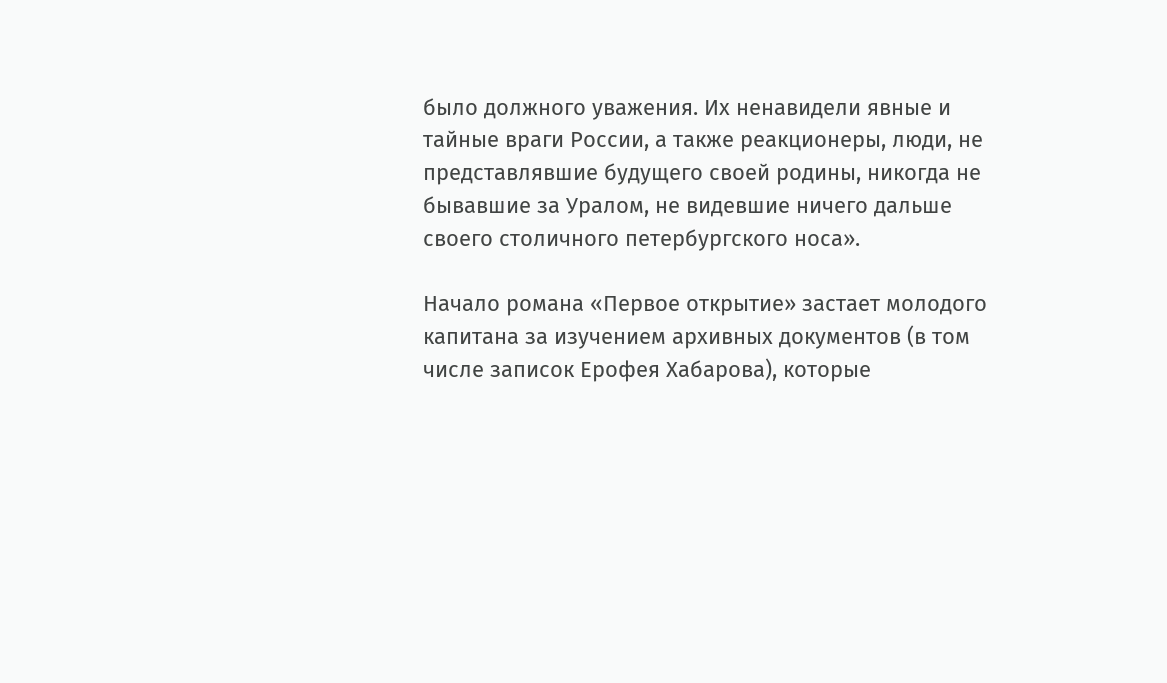было должного уважения. Их ненавидели явные и тайные враги России, а также реакционеры, люди, не представлявшие будущего своей родины, никогда не бывавшие за Уралом, не видевшие ничего дальше своего столичного петербургского носа».

Начало романа «Первое открытие» застает молодого капитана за изучением архивных документов (в том числе записок Ерофея Хабарова), которые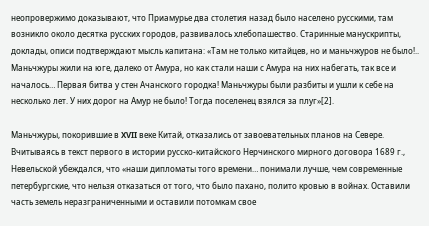неопровержимо доказывают, что Приамурье два столетия назад было населено русскими, там возникло около десятка русских городов, развивалось хлебопашество. Старинные манускрипты, доклады, описи подтверждают мысль капитана: «Там не только китайцев, но и маньчжуров не было!.. Маньчжуры жили на юге, далеко от Амура, но как стали наши с Амура на них набегать, так все и началось… Первая битва у стен Ачанского городка! Маньчжуры были разбиты и ушли к себе на несколько лет. У них дорог на Амур не было! Тогда поселенец взялся за плуг»[2].

Маньчжуры, покорившие в XVII веке Китай, отказались от завоевательных планов на Севере. Вчитываясь в текст первого в истории русско-китайского Нерчинского мирного договора 1689 г., Невельской убеждался, что «наши дипломаты того времени… понимали лучше, чем современные петербургские, что нельзя отказаться от того, что было пахано, полито кровью в войнах. Оставили часть земель неразграниченными и оставили потомкам свое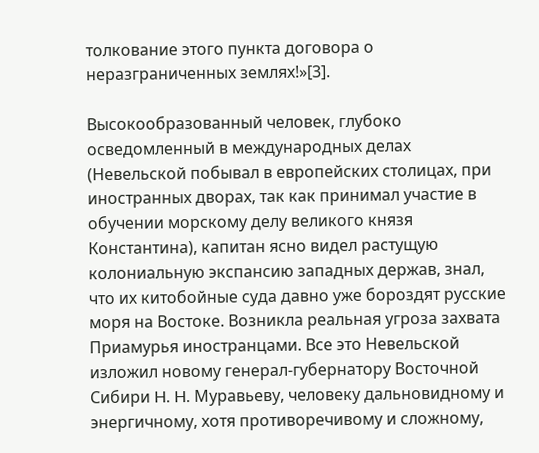толкование этого пункта договора о неразграниченных землях!»[3].

Высокообразованный человек, глубоко осведомленный в международных делах (Невельской побывал в европейских столицах, при иностранных дворах, так как принимал участие в обучении морскому делу великого князя Константина), капитан ясно видел растущую колониальную экспансию западных держав, знал, что их китобойные суда давно уже бороздят русские моря на Востоке. Возникла реальная угроза захвата Приамурья иностранцами. Все это Невельской изложил новому генерал-губернатору Восточной Сибири H. H. Муравьеву, человеку дальновидному и энергичному, хотя противоречивому и сложному,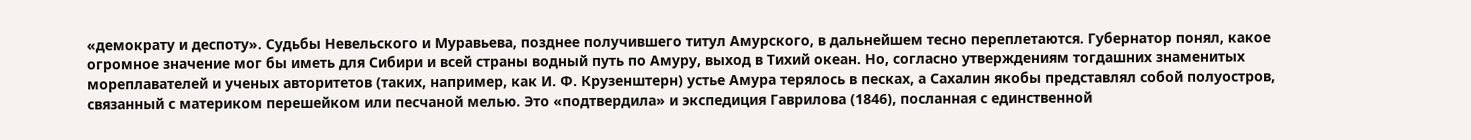«демократу и деспоту». Судьбы Невельского и Муравьева, позднее получившего титул Амурского, в дальнейшем тесно переплетаются. Губернатор понял, какое огромное значение мог бы иметь для Сибири и всей страны водный путь по Амуру, выход в Тихий океан. Но, согласно утверждениям тогдашних знаменитых мореплавателей и ученых авторитетов (таких, например, как И. Ф. Крузенштерн) устье Амура терялось в песках, а Сахалин якобы представлял собой полуостров, связанный с материком перешейком или песчаной мелью. Это «подтвердила» и экспедиция Гаврилова (1846), посланная с единственной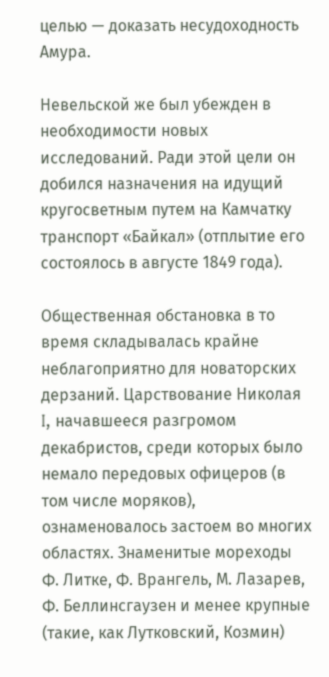целью — доказать несудоходность Амура.

Невельской же был убежден в необходимости новых исследований. Ради этой цели он добился назначения на идущий кругосветным путем на Камчатку транспорт «Байкал» (отплытие его состоялось в августе 1849 года).

Общественная обстановка в то время складывалась крайне неблагоприятно для новаторских дерзаний. Царствование Николая I, начавшееся разгромом декабристов, среди которых было немало передовых офицеров (в том числе моряков), ознаменовалось застоем во многих областях. Знаменитые мореходы Ф. Литке, Ф. Врангель, М. Лазарев, Ф. Беллинсгаузен и менее крупные (такие, как Лутковский, Козмин)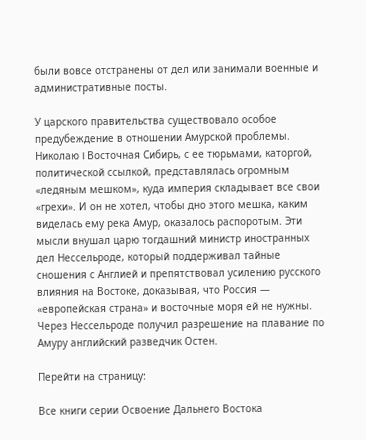были вовсе отстранены от дел или занимали военные и административные посты.

У царского правительства существовало особое предубеждение в отношении Амурской проблемы. Николаю I Восточная Сибирь, с ее тюрьмами, каторгой, политической ссылкой, представлялась огромным «ледяным мешком», куда империя складывает все свои «грехи». И он не хотел, чтобы дно этого мешка, каким виделась ему река Амур, оказалось распоротым. Эти мысли внушал царю тогдашний министр иностранных дел Нессельроде, который поддерживал тайные сношения с Англией и препятствовал усилению русского влияния на Востоке, доказывая, что Россия — «европейская страна» и восточные моря ей не нужны. Через Нессельроде получил разрешение на плавание по Амуру английский разведчик Остен.

Перейти на страницу:

Все книги серии Освоение Дальнего Востока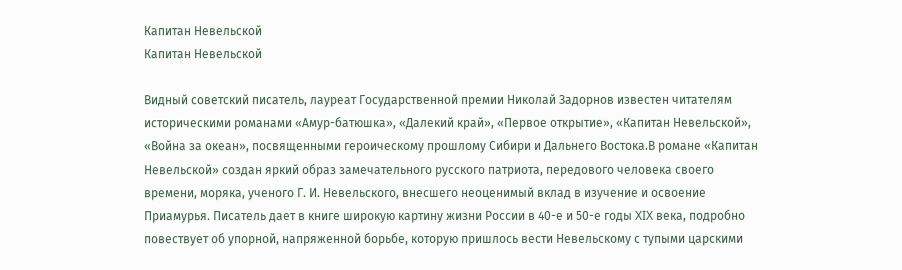Капитан Невельской
Капитан Невельской

Видный советский писатель, лауреат Государственной премии Николай Задорнов известен читателям историческими романами «Амур-батюшка», «Далекий край», «Первое открытие», «Капитан Невельской», «Война за океан», посвященными героическому прошлому Сибири и Дальнего Востока.В романе «Капитан Невельской» создан яркий образ замечательного русского патриота, передового человека своего времени, моряка, ученого Г. И. Невельского, внесшего неоценимый вклад в изучение и освоение Приамурья. Писатель дает в книге широкую картину жизни России в 40-е и 50-е годы XIX века, подробно повествует об упорной, напряженной борьбе, которую пришлось вести Невельскому с тупыми царскими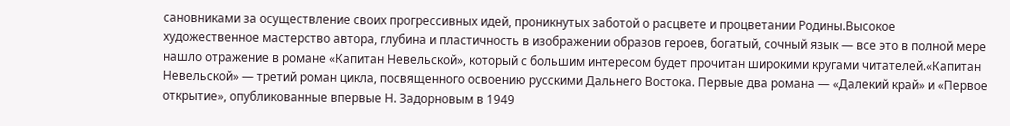сановниками за осуществление своих прогрессивных идей, проникнутых заботой о расцвете и процветании Родины.Высокое художественное мастерство автора, глубина и пластичность в изображении образов героев, богатый, сочный язык — все это в полной мере нашло отражение в романе «Капитан Невельской», который с большим интересом будет прочитан широкими кругами читателей.«Капитан Невельской» — третий роман цикла, посвященного освоению русскими Дальнего Востока. Первые два романа — «Далекий край» и «Первое открытие», опубликованные впервые Н. Задорновым в 1949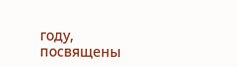году, посвящены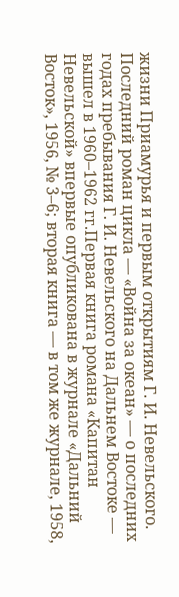жизни Приамурья и первым открытиям Г. И. Невельского. Последний роман цикла — «Война за океан» — о последних годах пребывания Г. И. Невельского на Дальнем Востоке — вышел в 1960–1962 гг.Первая книга романа «Капитан Невельской» впервые опубликована в журнале «Дальний Восток», 1956, № 3–6; вторая книга — в том же журнале, 1958,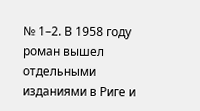№ 1–2. В 1958 году роман вышел отдельными изданиями в Риге и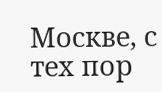Москве, с тех пор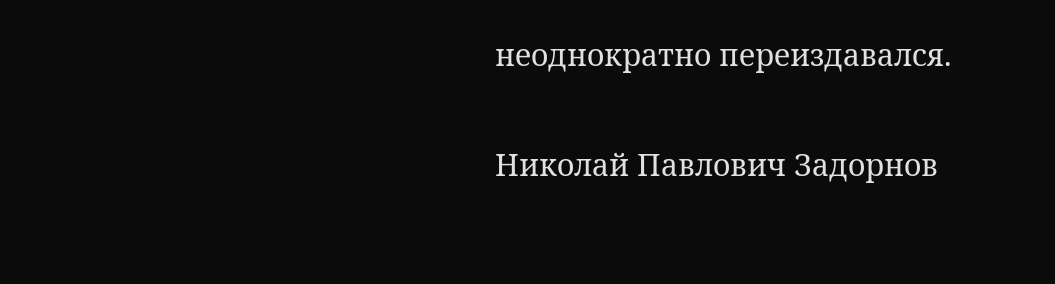неоднократно переиздавался.

Николай Павлович Задорнов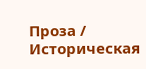Проза / Историческая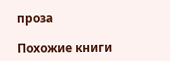проза

Похожие книги